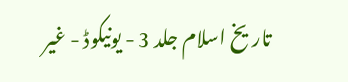تاریخ اسلام جلد 3 - یونیکوڈ - غیر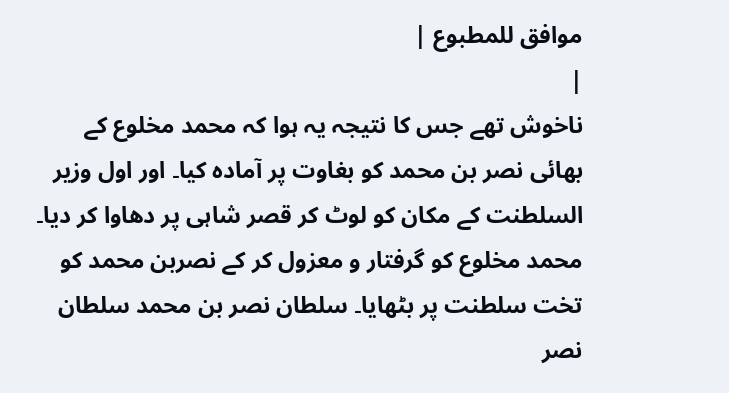موافق للمطبوع |
|
ناخوش تھے جس کا نتیجہ یہ ہوا کہ محمد مخلوع کے بھائی نصر بن محمد کو بغاوت پر آمادہ کیا۔ اور اول وزیر السلطنت کے مکان کو لوٹ کر قصر شاہی پر دھاوا کر دیا۔ محمد مخلوع کو گرفتار و معزول کر کے نصربن محمد کو تخت سلطنت پر بٹھایا۔ سلطان نصر بن محمد سلطان نصر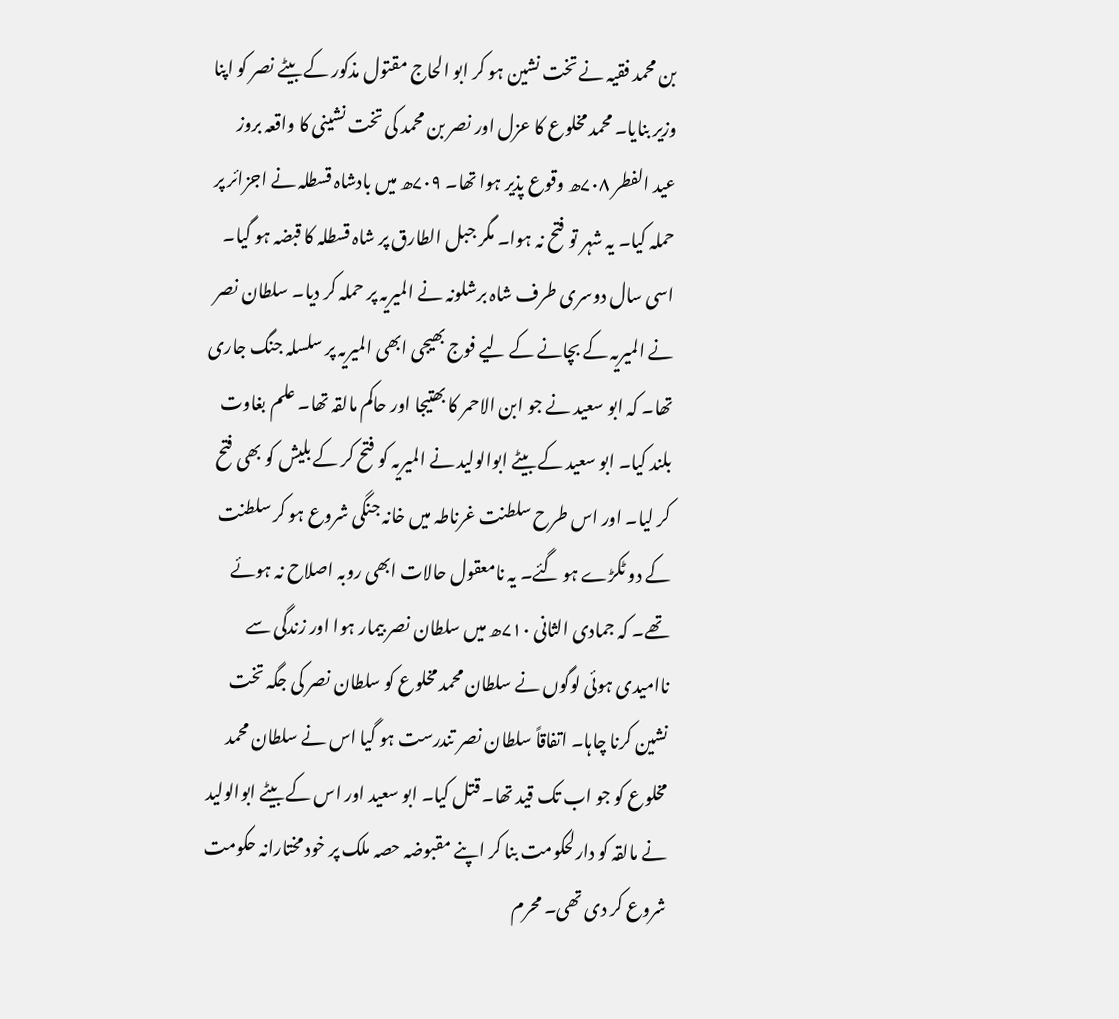بن محمد فقیہ نے تخت نشین ہو کر ابو الحاج مقتول مذکور کے بیٹے نصر کو اپنا وزیر بنایا۔ محمد مخلوع کا عزل اور نصر بن محمد کی تخت نشینی کا واقعہ بروز عید الفطر ۷۰۸ھ وقوع پذیر ہوا تھا۔ ۷۰۹ھ میں بادشاہ قسطلہ نے اجزائر پر حملہ کیا۔ یہ شہر تو فتح نہ ہوا۔ مگر جبل الطارق پر شاہ قسطلہ کا قبضہ ہو گیا۔ اسی سال دوسری طرف شاہ برشلونہ نے المیریہ پر حملہ کر دیا۔ سلطان نصر نے المیریہ کے بچانے کے لیے فوج بھیجی ابھی المیریہ پر سلسلہ جنگ جاری تھا۔ کہ ابو سعید نے جو ابن الاحمر کا بھتیجا اور حاکم مالقہ تھا۔ علم بغاوت بلند کیا۔ ابو سعید کے بیٹے ابوالولید نے المیریہ کو فتح کر کے بلیش کو بھی فتح کر لیا۔ اور اس طرح سلطنت غرناطہ میں خانہ جنگی شروع ہو کر سلطنت کے دو ٹکڑے ہو گئے۔ یہ نامعقول حالات ابھی روبہ اصلاح نہ ہوئے تھے۔ کہ جمادی الثانی ۷۱۰ھ میں سلطان نصر بیمار ہوا اور زندگی سے ناامیدی ہوئی لوگوں نے سلطان محمد مخلوع کو سلطان نصر کی جگہ تخت نشین کرنا چاہا۔ اتفاقاً سلطان نصر تندرست ہو گیا اس نے سلطان محمد مخلوع کو جو اب تک قید تھا۔ قتل کیا۔ ابو سعید اور اس کے بیٹے ابوالولید نے مالقہ کو دارلحکومت بنا کر اپنے مقبوضہ حصہ ملک پر خود مختارانہ حکومت شروع کر دی تھی۔ محرم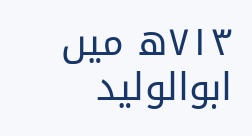۷۱۳ھ میں ابوالولید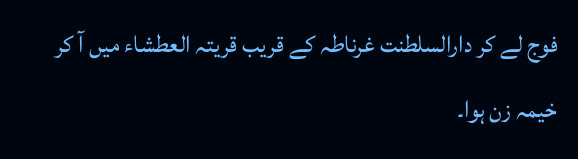فوج لے کر دارالسلطنت غرناطہ کے قریب قریتہ العطشاء میں آ کر خیمہ زن ہوا۔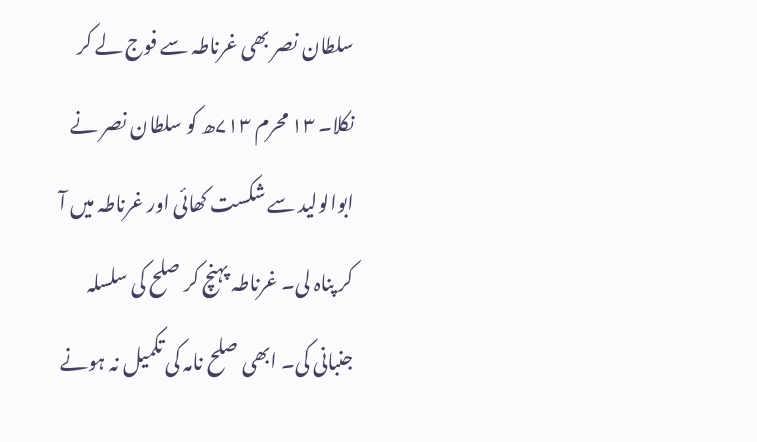سلطان نصر بھی غرناطہ سے فوج لے کر نکلا۔ ۱۳ محرم ۷۱۳ھ کو سلطان نصر نے ابوالولید سے شکست کھائی اور غرناطہ میں آ کر پناہ لی۔ غرناطہ پہنچ کر صلح کی سلسلہ جنبانی کی۔ ابھی صلح نامہ کی تکمیل نہ ہونے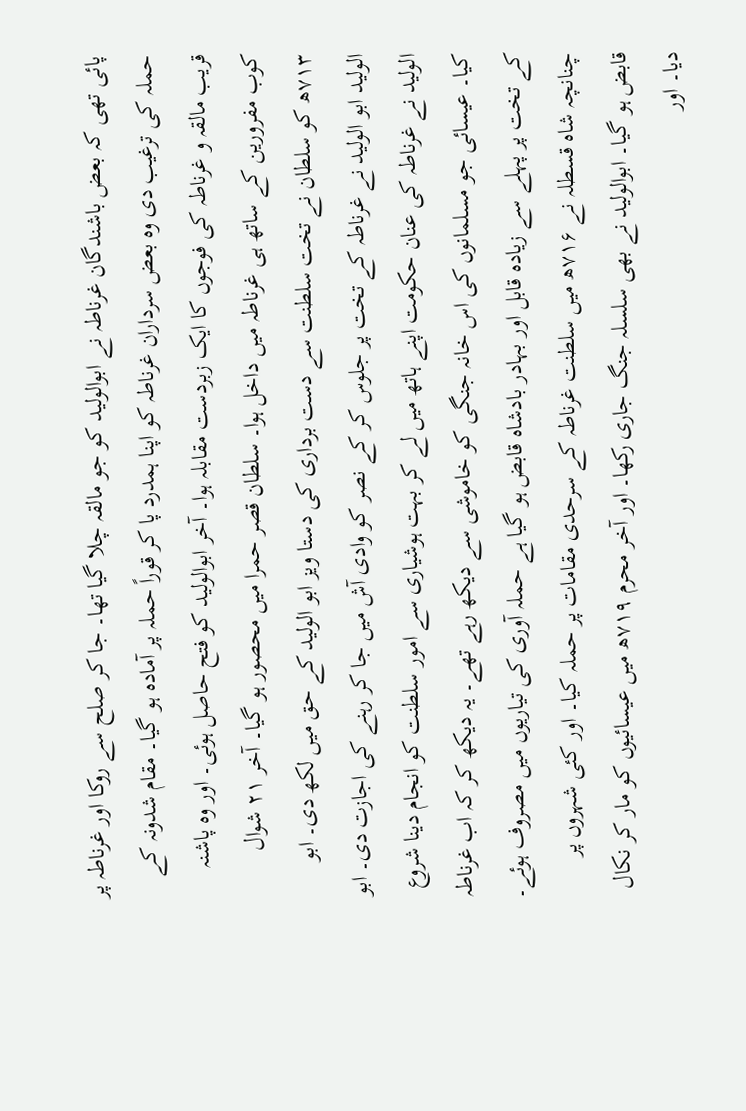پائی تھی کہ بعض باشندگان غرناطہ نے ابوالولید کو جو مالقہ چلا گیا تھا۔ جا کر صلح سے روکا اور غرناطہ پر حملہ کی ترغیب دی وہ بعض سرداران غرناطہ کو اپنا ہمدرد پا کر قوراً حملہ پر آمادہ ہو گیا۔ مقام شدونہ کے قریب مالقہ و غرناطہ کی فوجوں کا ایک زبردست مقابلہ ہوا۔ آخر ابوالولید کو فتح حاصل ہوئی۔ اور وہ پاشنہ کوب مفرورین کے ساتھ ہی غرناطہ میں داخل ہوا۔ سلطان قصر حمرا میں محصور ہو گیا۔ آخر ۲۱ شوال ۷۱۳ھ کو سلطان نے تخت سلطنت سے دست برداری کی دستا ویز ابو الولید کے حق میں لکھ دی۔ ابو الولید ابو الولید نے غرناطہ کے تخت پر جلوس کر کے نصر کو وادی آش میں جا کر رہنے کی اجازت دی۔ ابو الولید نے غرناطہ کی عنان حکومت اپنے ہاتھ میں لے کر بہت ہوشیاری سے امور سلطنت کو انجام دینا شروع کیا۔ عیسائی جو مسلمانوں کی اس خانہ جنگی کو خاموشی سے دیکھ رہے تھے۔ یہ دیکھ کر کہ اب غرناطہ کے تخت پر پہلے سے زیادہ قابل اور بہادر بادشاہ قابض ہو گیا ہے حملہ آوری کی تیاریوں میں مصروف ہوئے۔ چنانچہ شاہ قسطلہ نے ۷۱۶ھ میں سلطنت غرناطہ کے سرحدی مقامات پر حملہ کیا۔ اور کئی شہروں پر قابض ہو گیا۔ ابوالولید نے بھی سلسلہ جنگ جاری رکھا۔ اور آخر محرم ۷۱۹ھ میں عیسائیوں کو مار کر نکال دیا۔ اور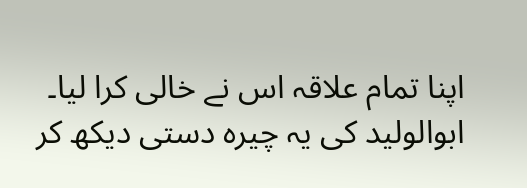اپنا تمام علاقہ اس نے خالی کرا لیا۔ ابوالولید کی یہ چیرہ دستی دیکھ کر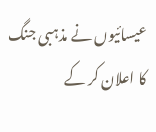عیسائیوں نے مذہبی جنگ کا اعلان کر کے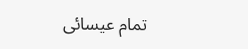تمام عیسائی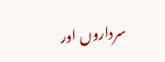سرداروں اور